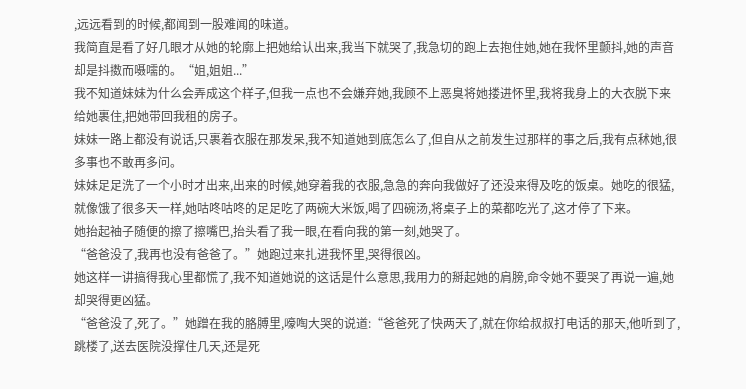,远远看到的时候,都闻到一股难闻的味道。
我简直是看了好几眼才从她的轮廓上把她给认出来,我当下就哭了,我急切的跑上去抱住她,她在我怀里颤抖,她的声音却是抖擞而嗫嚅的。“姐,姐姐...”
我不知道妹妹为什么会弄成这个样子,但我一点也不会嫌弃她,我顾不上恶臭将她搂进怀里,我将我身上的大衣脱下来给她裹住,把她带回我租的房子。
妹妹一路上都没有说话,只裹着衣服在那发呆,我不知道她到底怎么了,但自从之前发生过那样的事之后,我有点秫她,很多事也不敢再多问。
妹妹足足洗了一个小时才出来,出来的时候,她穿着我的衣服,急急的奔向我做好了还没来得及吃的饭桌。她吃的很猛,就像饿了很多天一样,她咕咚咕咚的足足吃了两碗大米饭,喝了四碗汤,将桌子上的菜都吃光了,这才停了下来。
她抬起袖子随便的擦了擦嘴巴,抬头看了我一眼,在看向我的第一刻,她哭了。
“爸爸没了,我再也没有爸爸了。”她跑过来扎进我怀里,哭得很凶。
她这样一讲搞得我心里都慌了,我不知道她说的这话是什么意思,我用力的掰起她的肩膀,命令她不要哭了再说一遍,她却哭得更凶猛。
“爸爸没了,死了。”她蹭在我的胳膊里,嚎啕大哭的说道:“爸爸死了快两天了,就在你给叔叔打电话的那天,他听到了,跳楼了,送去医院没撑住几天,还是死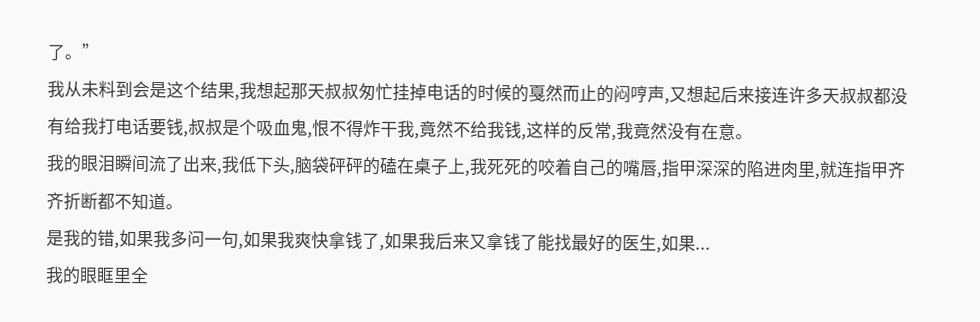了。”
我从未料到会是这个结果,我想起那天叔叔匆忙挂掉电话的时候的戛然而止的闷哼声,又想起后来接连许多天叔叔都没有给我打电话要钱,叔叔是个吸血鬼,恨不得炸干我,竟然不给我钱,这样的反常,我竟然没有在意。
我的眼泪瞬间流了出来,我低下头,脑袋砰砰的磕在桌子上,我死死的咬着自己的嘴唇,指甲深深的陷进肉里,就连指甲齐齐折断都不知道。
是我的错,如果我多问一句,如果我爽快拿钱了,如果我后来又拿钱了能找最好的医生,如果...
我的眼眶里全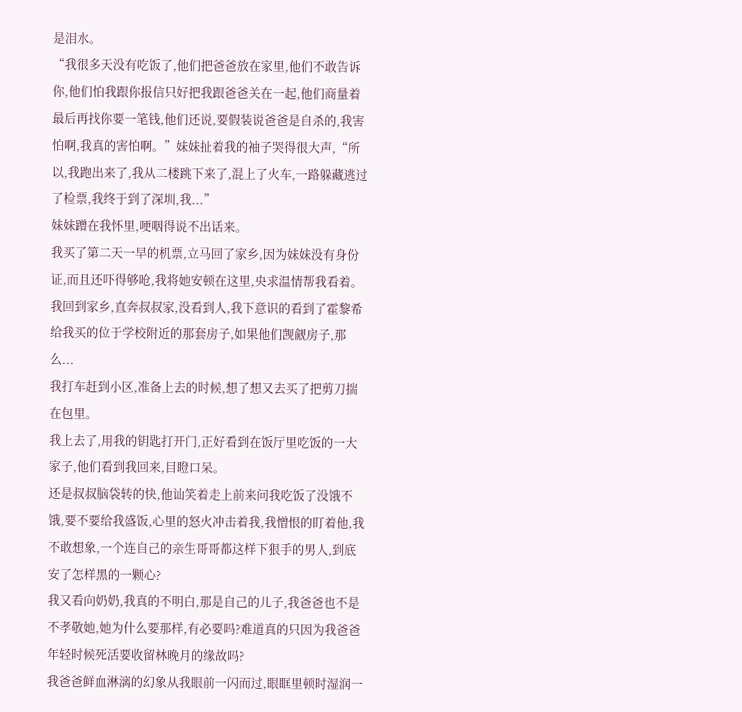是泪水。
“我很多天没有吃饭了,他们把爸爸放在家里,他们不敢告诉你,他们怕我跟你报信只好把我跟爸爸关在一起,他们商量着最后再找你要一笔钱,他们还说,要假装说爸爸是自杀的,我害怕啊,我真的害怕啊。”妹妹扯着我的袖子哭得很大声,“所以,我跑出来了,我从二楼跳下来了,混上了火车,一路躲藏逃过了检票,我终于到了深圳,我...”
妹妹蹭在我怀里,哽咽得说不出话来。
我买了第二天一早的机票,立马回了家乡,因为妹妹没有身份证,而且还吓得够呛,我将她安顿在这里,央求温情帮我看着。
我回到家乡,直奔叔叔家,没看到人,我下意识的看到了霍黎希给我买的位于学校附近的那套房子,如果他们觊觎房子,那么...
我打车赶到小区,准备上去的时候,想了想又去买了把剪刀揣在包里。
我上去了,用我的钥匙打开门,正好看到在饭厅里吃饭的一大家子,他们看到我回来,目瞪口呆。
还是叔叔脑袋转的快,他讪笑着走上前来问我吃饭了没饿不饿,要不要给我盛饭,心里的怒火冲击着我,我憎恨的盯着他,我不敢想象,一个连自己的亲生哥哥都这样下狠手的男人,到底安了怎样黑的一颗心?
我又看向奶奶,我真的不明白,那是自己的儿子,我爸爸也不是不孝敬她,她为什么要那样,有必要吗?难道真的只因为我爸爸年轻时候死活要收留林晚月的缘故吗?
我爸爸鲜血淋漓的幻象从我眼前一闪而过,眼眶里顿时湿润一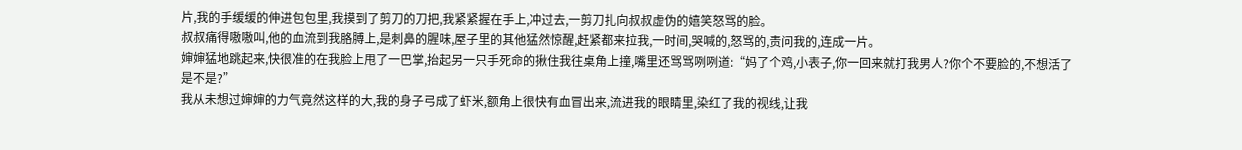片,我的手缓缓的伸进包包里,我摸到了剪刀的刀把,我紧紧握在手上,冲过去,一剪刀扎向叔叔虚伪的嬉笑怒骂的脸。
叔叔痛得嗷嗷叫,他的血流到我胳膊上,是刺鼻的腥味,屋子里的其他猛然惊醒,赶紧都来拉我,一时间,哭喊的,怒骂的,责问我的,连成一片。
婶婶猛地跳起来,快很准的在我脸上甩了一巴掌,抬起另一只手死命的揪住我往桌角上撞,嘴里还骂骂咧咧道:“妈了个鸡,小表子,你一回来就打我男人?你个不要脸的,不想活了是不是?”
我从未想过婶婶的力气竟然这样的大,我的身子弓成了虾米,额角上很快有血冒出来,流进我的眼睛里,染红了我的视线,让我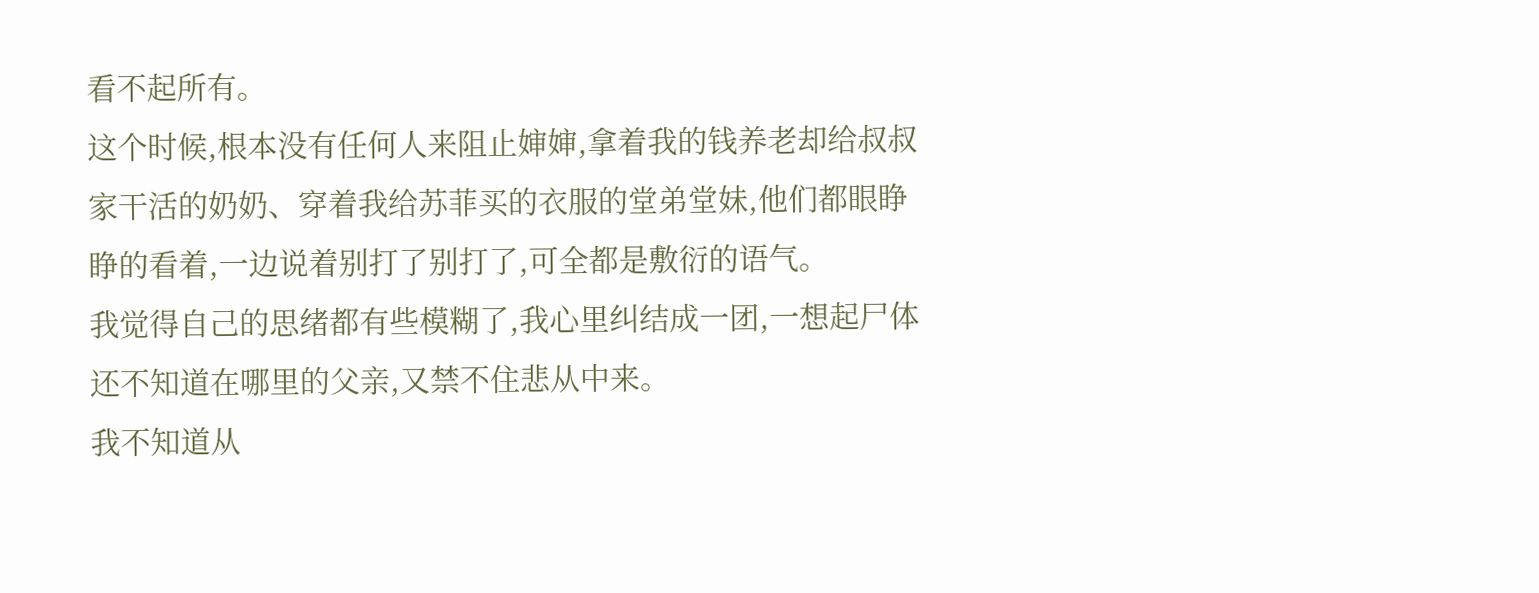看不起所有。
这个时候,根本没有任何人来阻止婶婶,拿着我的钱养老却给叔叔家干活的奶奶、穿着我给苏菲买的衣服的堂弟堂妹,他们都眼睁睁的看着,一边说着别打了别打了,可全都是敷衍的语气。
我觉得自己的思绪都有些模糊了,我心里纠结成一团,一想起尸体还不知道在哪里的父亲,又禁不住悲从中来。
我不知道从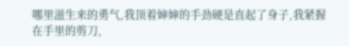哪里滋生来的勇气,我顶着婶婶的手劲硬是直起了身子,我紧握在手里的剪刀,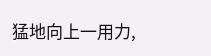猛地向上一用力,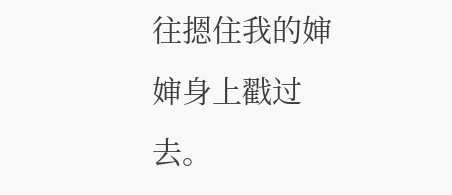往摁住我的婶婶身上戳过去。